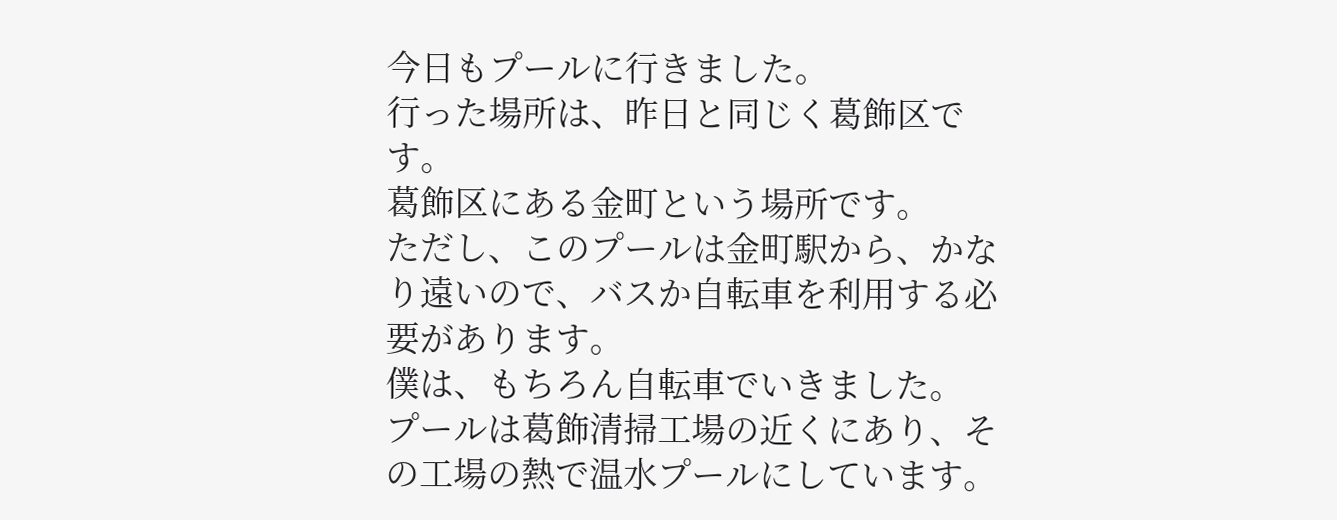今日もプールに行きました。
行った場所は、昨日と同じく葛飾区です。
葛飾区にある金町という場所です。
ただし、このプールは金町駅から、かなり遠いので、バスか自転車を利用する必要があります。
僕は、もちろん自転車でいきました。
プールは葛飾清掃工場の近くにあり、その工場の熱で温水プールにしています。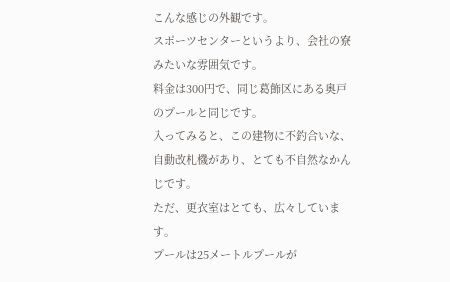こんな感じの外観です。
スポーツセンターというより、会社の寮みたいな雰囲気です。
料金は300円で、同じ葛飾区にある奥戸のプールと同じです。
入ってみると、この建物に不釣合いな、自動改札機があり、とても不自然なかんじです。
ただ、更衣室はとても、広々しています。
プールは25メートルプールが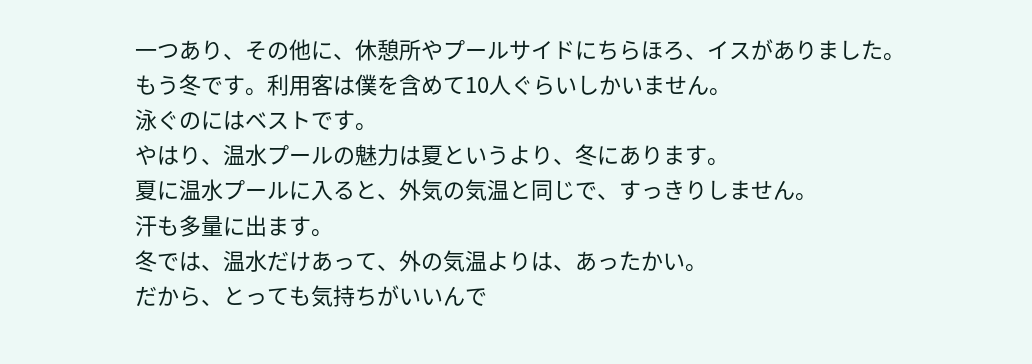一つあり、その他に、休憩所やプールサイドにちらほろ、イスがありました。
もう冬です。利用客は僕を含めて10人ぐらいしかいません。
泳ぐのにはベストです。
やはり、温水プールの魅力は夏というより、冬にあります。
夏に温水プールに入ると、外気の気温と同じで、すっきりしません。
汗も多量に出ます。
冬では、温水だけあって、外の気温よりは、あったかい。
だから、とっても気持ちがいいんで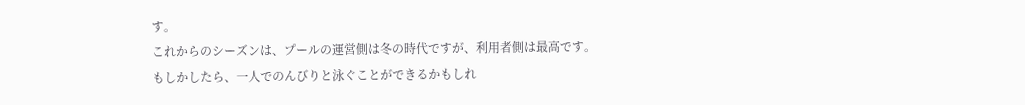す。
これからのシーズンは、プールの運営側は冬の時代ですが、利用者側は最高です。
もしかしたら、一人でのんびりと泳ぐことができるかもしれ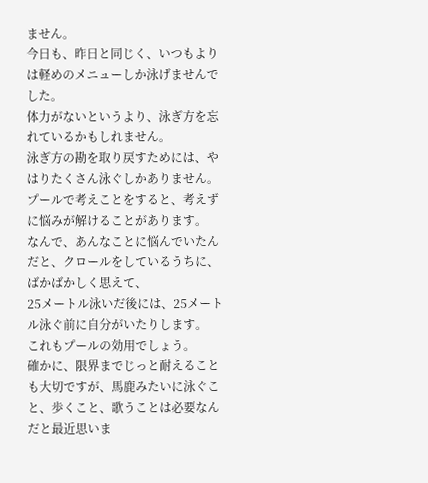ません。
今日も、昨日と同じく、いつもよりは軽めのメニューしか泳げませんでした。
体力がないというより、泳ぎ方を忘れているかもしれません。
泳ぎ方の勘を取り戻すためには、やはりたくさん泳ぐしかありません。
プールで考えことをすると、考えずに悩みが解けることがあります。
なんで、あんなことに悩んでいたんだと、クロールをしているうちに、ばかばかしく思えて、
25メートル泳いだ後には、25メートル泳ぐ前に自分がいたりします。
これもプールの効用でしょう。
確かに、限界までじっと耐えることも大切ですが、馬鹿みたいに泳ぐこと、歩くこと、歌うことは必要なんだと最近思いま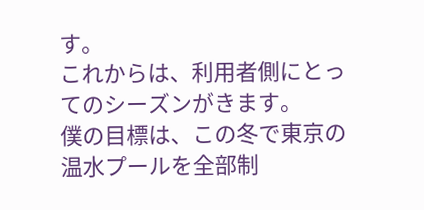す。
これからは、利用者側にとってのシーズンがきます。
僕の目標は、この冬で東京の温水プールを全部制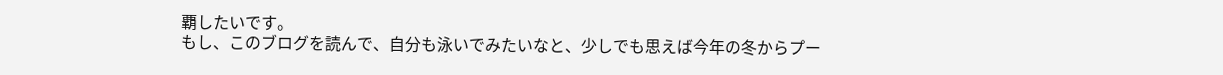覇したいです。
もし、このブログを読んで、自分も泳いでみたいなと、少しでも思えば今年の冬からプー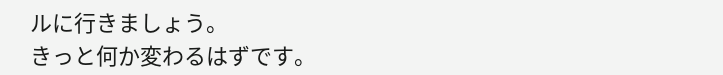ルに行きましょう。
きっと何か変わるはずです。